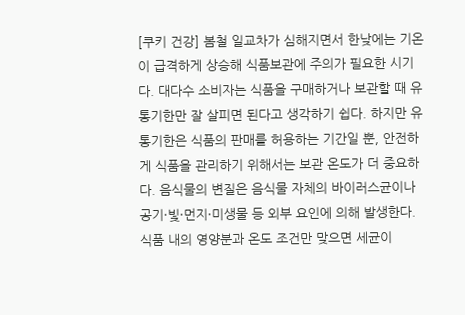[쿠키 건강] 봄철 일교차가 심해지면서 한낮에는 기온이 급격하게 상승해 식품보관에 주의가 필요한 시기다. 대다수 소비자는 식품을 구매하거나 보관할 때 유통기한만 잘 살피면 된다고 생각하기 쉽다. 하지만 유통기한은 식품의 판매를 허용하는 기간일 뿐, 안전하게 식품을 관리하기 위해서는 보관 온도가 더 중요하다. 음식물의 변질은 음식물 자체의 바이러스균이나 공기·빛·먼지·미생물 등 외부 요인에 의해 발생한다. 식품 내의 영양분과 온도 조건만 맞으면 세균이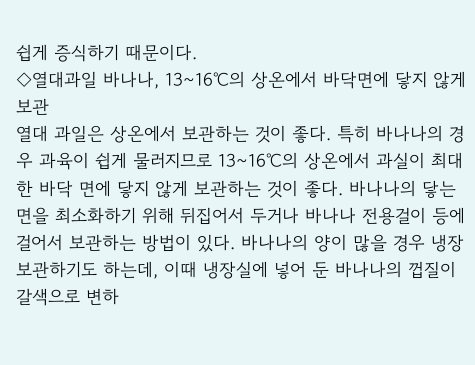쉽게 증식하기 때문이다.
◇열대과일 바나나, 13~16℃의 상온에서 바닥면에 닿지 않게 보관
열대 과일은 상온에서 보관하는 것이 좋다. 특히 바나나의 경우 과육이 쉽게 물러지므로 13~16℃의 상온에서 과실이 최대한 바닥 면에 닿지 않게 보관하는 것이 좋다. 바나나의 닿는 면을 최소화하기 위해 뒤집어서 두거나 바나나 전용걸이 등에 걸어서 보관하는 방법이 있다. 바나나의 양이 많을 경우 냉장 보관하기도 하는데, 이때 냉장실에 넣어 둔 바나나의 껍질이 갈색으로 변하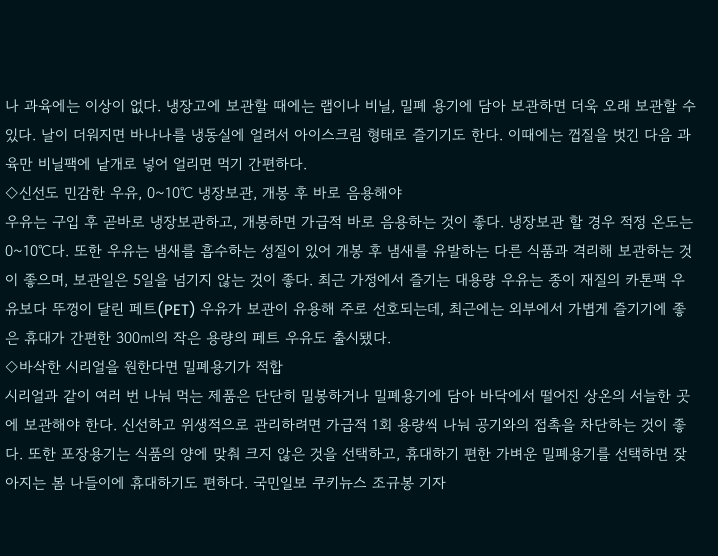나 과육에는 이상이 없다. 냉장고에 보관할 때에는 랩이나 비닐, 밀폐 용기에 담아 보관하면 더욱 오래 보관할 수 있다. 날이 더워지면 바나나를 냉동실에 얼려서 아이스크림 형태로 즐기기도 한다. 이때에는 껍질을 벗긴 다음 과육만 비닐팩에 낱개로 넣어 얼리면 먹기 간편하다.
◇신선도 민감한 우유, 0~10℃ 냉장보관, 개봉 후 바로 음용해야
우유는 구입 후 곧바로 냉장보관하고, 개봉하면 가급적 바로 음용하는 것이 좋다. 냉장보관 할 경우 적정 온도는 0~10℃다. 또한 우유는 냄새를 흡수하는 성질이 있어 개봉 후 냄새를 유발하는 다른 식품과 격리해 보관하는 것이 좋으며, 보관일은 5일을 넘기지 않는 것이 좋다. 최근 가정에서 즐기는 대용량 우유는 종이 재질의 카톤팩 우유보다 뚜껑이 달린 페트(PET) 우유가 보관이 유용해 주로 선호되는데, 최근에는 외부에서 가볍게 즐기기에 좋은 휴대가 간편한 300㎖의 작은 용량의 페트 우유도 출시됐다.
◇바삭한 시리얼을 원한다면 밀폐용기가 적합
시리얼과 같이 여러 번 나눠 먹는 제품은 단단히 밀봉하거나 밀폐용기에 담아 바닥에서 떨어진 상온의 서늘한 곳에 보관해야 한다. 신선하고 위생적으로 관리하려면 가급적 1회 용량씩 나눠 공기와의 접촉을 차단하는 것이 좋다. 또한 포장용기는 식품의 양에 맞춰 크지 않은 것을 선택하고, 휴대하기 편한 가벼운 밀폐용기를 선택하면 잦아지는 봄 나들이에 휴대하기도 편하다. 국민일보 쿠키뉴스 조규봉 기자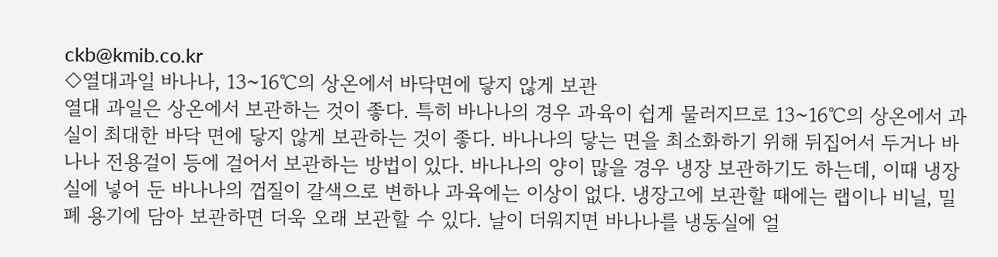ckb@kmib.co.kr
◇열대과일 바나나, 13~16℃의 상온에서 바닥면에 닿지 않게 보관
열대 과일은 상온에서 보관하는 것이 좋다. 특히 바나나의 경우 과육이 쉽게 물러지므로 13~16℃의 상온에서 과실이 최대한 바닥 면에 닿지 않게 보관하는 것이 좋다. 바나나의 닿는 면을 최소화하기 위해 뒤집어서 두거나 바나나 전용걸이 등에 걸어서 보관하는 방법이 있다. 바나나의 양이 많을 경우 냉장 보관하기도 하는데, 이때 냉장실에 넣어 둔 바나나의 껍질이 갈색으로 변하나 과육에는 이상이 없다. 냉장고에 보관할 때에는 랩이나 비닐, 밀폐 용기에 담아 보관하면 더욱 오래 보관할 수 있다. 날이 더워지면 바나나를 냉동실에 얼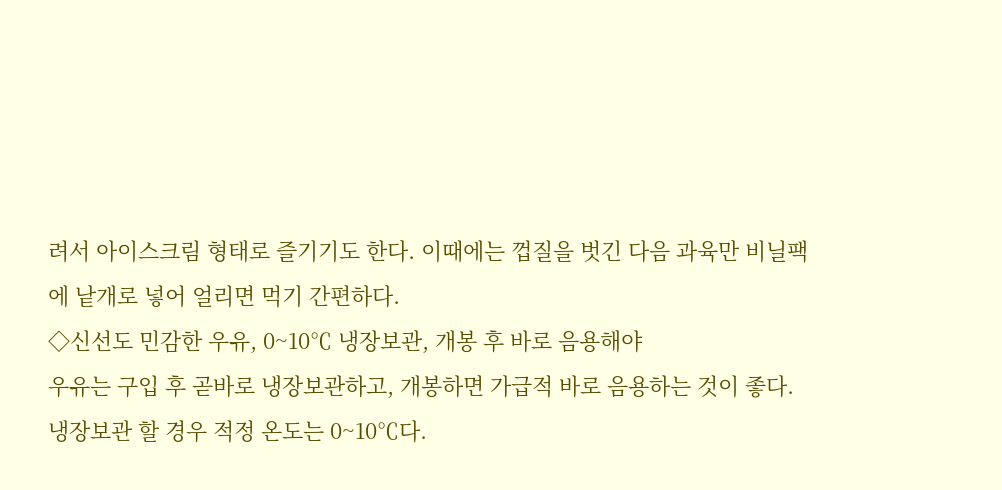려서 아이스크림 형태로 즐기기도 한다. 이때에는 껍질을 벗긴 다음 과육만 비닐팩에 낱개로 넣어 얼리면 먹기 간편하다.
◇신선도 민감한 우유, 0~10℃ 냉장보관, 개봉 후 바로 음용해야
우유는 구입 후 곧바로 냉장보관하고, 개봉하면 가급적 바로 음용하는 것이 좋다. 냉장보관 할 경우 적정 온도는 0~10℃다.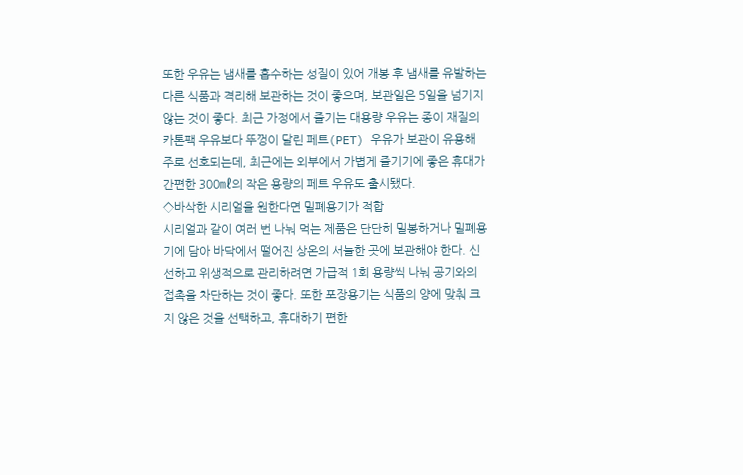또한 우유는 냄새를 흡수하는 성질이 있어 개봉 후 냄새를 유발하는 다른 식품과 격리해 보관하는 것이 좋으며, 보관일은 5일을 넘기지 않는 것이 좋다. 최근 가정에서 즐기는 대용량 우유는 종이 재질의 카톤팩 우유보다 뚜껑이 달린 페트(PET) 우유가 보관이 유용해 주로 선호되는데, 최근에는 외부에서 가볍게 즐기기에 좋은 휴대가 간편한 300㎖의 작은 용량의 페트 우유도 출시됐다.
◇바삭한 시리얼을 원한다면 밀폐용기가 적합
시리얼과 같이 여러 번 나눠 먹는 제품은 단단히 밀봉하거나 밀폐용기에 담아 바닥에서 떨어진 상온의 서늘한 곳에 보관해야 한다. 신선하고 위생적으로 관리하려면 가급적 1회 용량씩 나눠 공기와의 접촉을 차단하는 것이 좋다. 또한 포장용기는 식품의 양에 맞춰 크지 않은 것을 선택하고, 휴대하기 편한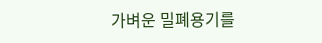가벼운 밀폐용기를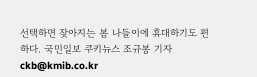선택하면 잦아지는 봄 나들이에 휴대하기도 편하다. 국민일보 쿠키뉴스 조규봉 기자 ckb@kmib.co.kr